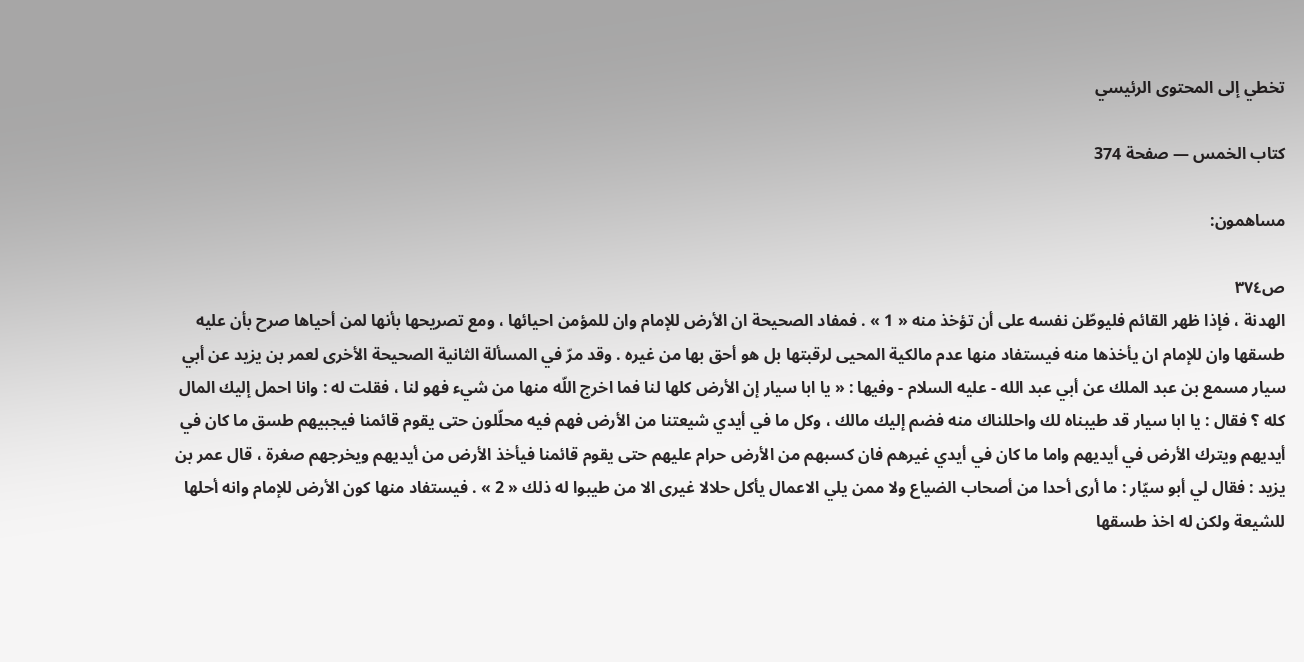تخطي إلى المحتوى الرئيسي

كتاب الخمس — صفحة 374

مساهمون:

ص٣٧٤
الهدنة ، فإذا ظهر القائم فليوطّن نفسه على أن تؤخذ منه « 1 » . فمفاد الصحيحة ان الأرض للإمام وان للمؤمن احيائها ، ومع تصريحها بأنها لمن أحياها صرح بأن عليه طسقها وان للإمام ان يأخذها منه فيستفاد منها عدم مالكية المحيى لرقبتها بل هو أحق بها من غيره . وقد مرّ في المسألة الثانية الصحيحة الأخرى لعمر بن يزيد عن أبي سيار مسمع بن عبد الملك عن أبي عبد الله - عليه السلام - وفيها : « يا ابا سيار إن الأرض كلها لنا فما اخرج اللّه منها من شيء فهو لنا ، فقلت له : وانا احمل إليك المال كله ؟ فقال : يا ابا سيار قد طيبناه لك واحللناك منه فضم إليك مالك ، وكل ما في أيدي شيعتنا من الأرض فهم فيه محلّلون حتى يقوم قائمنا فيجبيهم طسق ما كان في أيديهم ويترك الأرض في أيديهم واما ما كان في أيدي غيرهم فان كسبهم من الأرض حرام عليهم حتى يقوم قائمنا فيأخذ الأرض من أيديهم ويخرجهم صغرة ، قال عمر بن يزيد : فقال لي أبو سيّار : ما أرى أحدا من أصحاب الضياع ولا ممن يلي الاعمال يأكل حلالا غيرى الا من طيبوا له ذلك « 2 » . فيستفاد منها كون الأرض للإمام وانه أحلها للشيعة ولكن له اخذ طسقها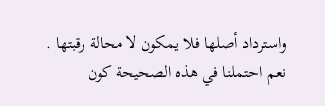واسترداد أصلها فلا يمكون لا محالة رقبتها . نعم احتملنا في هذه الصحيحة كون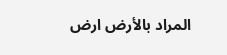المراد بالأرض ارض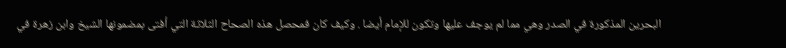البحرين المذكورة في الصدر وهي مما لم يوجف عليها وتكون للإمام أيضا . وكيف كان فمحصل هذه الصحاح الثلاثة التي أفتى بمضمونها الشيخ وابن زهرة في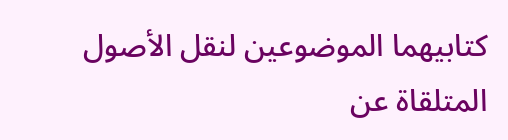كتابيهما الموضوعين لنقل الأصول المتلقاة عن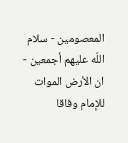المعصومين - سلام اللّه عليهم أجمعين - ان الأرض الموات للإمام وفاقا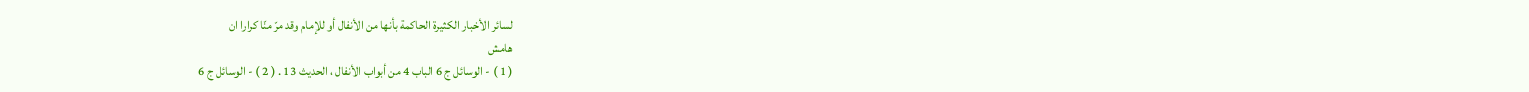لسائر الأخبار الكثيرة الحاكمة بأنها من الأنفال أو للإمام وقد مرّ منّا كرارا ان
هامش
( 1 ) - الوسائل ج 6 الباب 4 من أبواب الأنفال ، الحديث 13 . ( 2 ) - الوسائل ج 6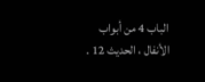الباب 4 من أبواب الأنفال ، الحديث 12 .